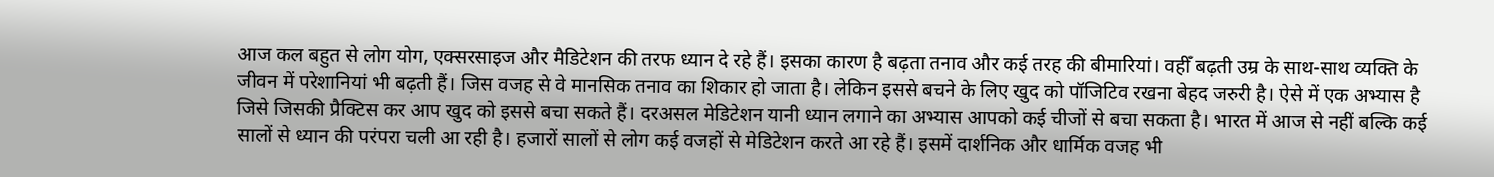आज कल बहुत से लोग योग, एक्सरसाइज और मैडिटेशन की तरफ ध्यान दे रहे हैं। इसका कारण है बढ़ता तनाव और कई तरह की बीमारियां। वहीँ बढ़ती उम्र के साथ-साथ व्यक्ति के जीवन में परेशानियां भी बढ़ती हैं। जिस वजह से वे मानसिक तनाव का शिकार हो जाता है। लेकिन इससे बचने के लिए खुद को पॉजिटिव रखना बेहद जरुरी है। ऐसे में एक अभ्यास है जिसे जिसकी प्रैक्टिस कर आप खुद को इससे बचा सकते हैं। दरअसल मेडिटेशन यानी ध्यान लगाने का अभ्यास आपको कई चीजों से बचा सकता है। भारत में आज से नहीं बल्कि कई सालों से ध्यान की परंपरा चली आ रही है। हजारों सालों से लोग कई वजहों से मेडिटेशन करते आ रहे हैं। इसमें दार्शनिक और धार्मिक वजह भी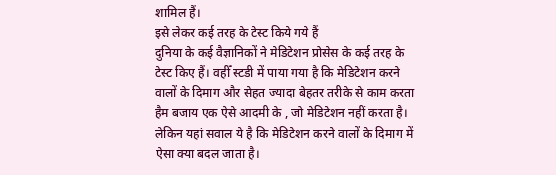शामिल हैं।
इसे लेकर कई तरह के टेस्ट किये गये हैं
दुनिया के कई वैज्ञानिकों ने मेडिटेशन प्रोसेस के कई तरह के टेस्ट किए हैं। वहीँ स्टडी में पाया गया है कि मेडिटेशन करने वालों के दिमाग और सेहत ज्यादा बेहतर तरीके से काम करता हैम बजाय एक ऐसे आदमी के , जो मेडिटेशन नहीं करता है। लेकिन यहां सवाल ये है कि मेडिटेशन करने वालों के दिमाग में ऐसा क्या बदल जाता है।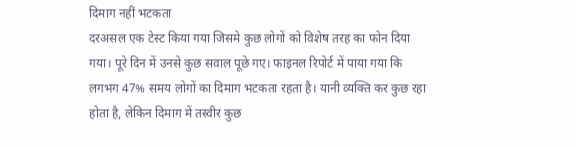दिमाग नहीं भटकता
दरअसल एक टेस्ट किया गया जिसमे कुछ लोगों को विशेष तरह का फोन दिया गया। पूरे दिन में उनसे कुछ सवाल पूछे गए। फाइनल रिपोर्ट में पाया गया कि लगभग 47% समय लोगों का दिमाग भटकता रहता है। यानी व्यक्ति कर कुछ रहा होता है, लेकिन दिमाग में तस्वीर कुछ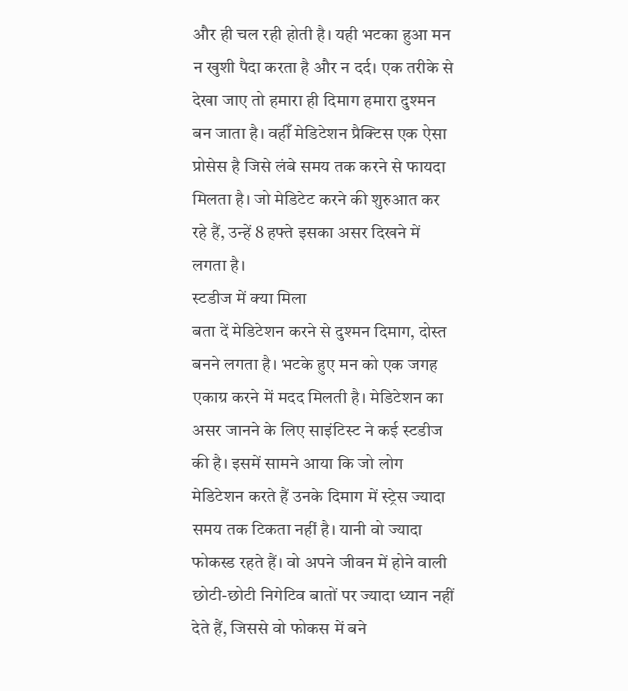और ही चल रही होती है। यही भटका हुआ मन न खुशी पैदा करता है और न दर्द। एक तरीके से देखा जाए तो हमारा ही दिमाग हमारा दुश्मन बन जाता है। वहीँ मेडिटेशन प्रैक्टिस एक ऐसा प्रोसेस है जिसे लंबे समय तक करने से फायदा मिलता है। जो मेडिटेट करने की शुरुआत कर रहे हैं, उन्हें 8 हफ्ते इसका असर दिखने में लगता है।
स्टडीज में क्या मिला
बता दें मेडिटेशन करने से दुश्मन दिमाग, दोस्त बनने लगता है। भटके हुए मन को एक जगह एकाग्र करने में मदद मिलती है। मेडिटेशन का असर जानने के लिए साइंटिस्ट ने कई स्टडीज की है। इसमें सामने आया कि जो लोग मेडिटेशन करते हैं उनके दिमाग में स्ट्रेस ज्यादा समय तक टिकता नहीं है। यानी वो ज्यादा फोकस्ड रहते हैं। वो अपने जीवन में होने वाली छोटी-छोटी निगेटिव बातों पर ज्यादा ध्यान नहीं देते हैं, जिससे वो फोकस में बने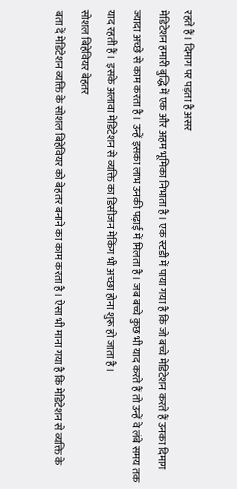रहते हैं। दिमाग पर पड़ता है असर
मेडिटेशन हमारी बुद्धि में एक और अहम भूमिका निभाता है। एक स्टडी में पाया गया है कि जो बच्चे मेडिटेशन करते हैं उनका दिमाग ज्यादा अच्छे से काम करता है। उन्हें इसका लाभ उनकी पढ़ाई में मिलता है। जब बच्चे कुछ भी याद करते हैं तो उन्हें वे लंबे समय तक याद रहती हैं। इसके अलावा मेडिटेशन से व्यक्ति का डिसीजन मेकिंग भी अच्छा होना शुरू हो जाता है।
सोशल बिहेवियर बेहतर
बता दें मेडिटेशन व्यक्ति के सोशल बिहेवियर को बेहतर बनाने का काम करता है। ऐसा भी माना गया है कि मेडिटेशन से व्यक्ति के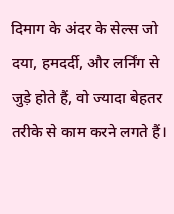दिमाग के अंदर के सेल्स जो दया, हमदर्दी, और लर्निंग से जुड़े होते हैं, वो ज्यादा बेहतर तरीके से काम करने लगते हैं।